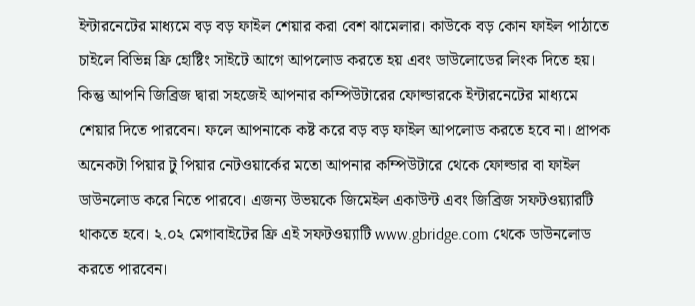ইন্টারনেটের মাধ্যমে বড় বড় ফাইল শেয়ার করা বেশ ঝামেলার। কাউকে বড় কোন ফাইল পাঠাতে চাইলে বিভিন্ন ফ্রি হোষ্টিং সাইটে আগে আপলোড করতে হয় এবং ডাউলোডের লিংক দিতে হয়। কিন্তু আপনি জিব্রিজ দ্বারা সহজেই আপনার কম্পিউটারের ফোল্ডারকে ইন্টারনেটের মাধ্যমে শেয়ার দিতে পারবেন। ফলে আপনাকে কষ্ট করে বড় বড় ফাইল আপলোড করতে হবে না। প্রাপক অনেকটা পিয়ার টু পিয়ার নেটওয়ার্কের মতো আপনার কম্পিউটারে থেকে ফোল্ডার বা ফাইল ডাউনলোড করে নিতে পারবে। এজন্য উভয়কে জিমেইল একাউন্ট এবং জিব্রিজ সফটওয়্যারটি থাকতে হবে। ২.০২ মেগাবাইটের ফ্রি এই সফটওয়্যাটি www.gbridge.com থেকে ডাউনলোড করতে পারবেন।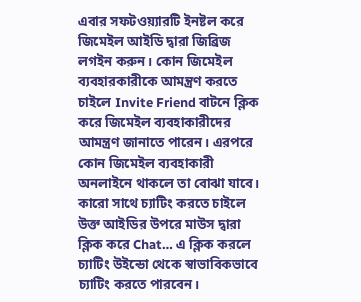এবার সফটওয়্যারটি ইনষ্টল করে জিমেইল আইডি দ্বারা জিব্রিজ লগইন করুন। কোন জিমেইল ব্যবহারকারীকে আমন্ত্রণ করতে চাইলে Invite Friend বাটনে ক্লিক করে জিমেইল ব্যবহাকারীদের আমন্ত্রণ জানাতে পারেন। এরপরে কোন জিমেইল ব্যবহাকারী অনলাইনে থাকলে তা বোঝা যাবে। কারো সাথে চ্যাটিং করতে চাইলে উক্ত আইডির উপরে মাউস দ্বারা ক্লিক করে Chat… এ ক্লিক করলে চ্যাটিং উইন্ডো থেকে স্বাভাবিকভাবে চ্যাটিং করতে পারবেন।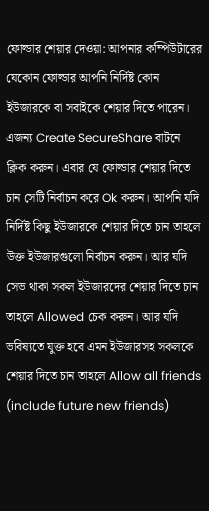ফোল্ডার শেয়ার দেওয়া: আপনার কম্পিউটারের যেকোন ফোল্ডার আপনি নির্দিষ্ট কোন ইউজারকে বা সবাইকে শেয়ার দিতে পারেন। এজন্য Create SecureShare বাটনে ক্লিক করুন। এবার যে ফোল্ডার শেয়ার দিতে চান সেটি নির্বাচন করে Ok করুন। আপনি যদি নির্দিষ্ট কিছু ইউজারকে শেয়ার দিতে চান তাহলে উক্ত ইউজারগুলো নির্বাচন করুন। আর যদি সেভ থাকা সকল ইউজারদের শেয়ার দিতে চান তাহলে Allowed চেক করুন। আর যদি ভবিষ্যতে যুক্ত হবে এমন ইউজারসহ সকলকে শেয়ার দিতে চান তাহলে Allow all friends (include future new friends)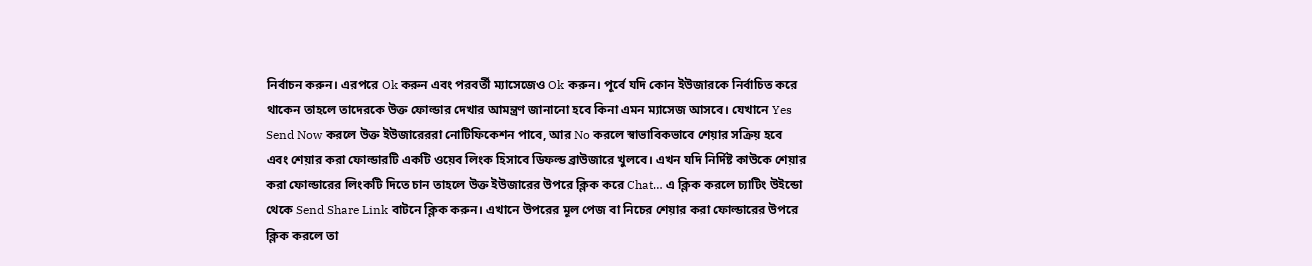নির্বাচন করুন। এরপরে Ok করুন এবং পরবর্তী ম্যাসেজেও Ok করুন। পূর্বে যদি কোন ইউজারকে নির্বাচিত করে থাকেন তাহলে তাদেরকে উক্ত ফোল্ডার দেখার আমন্ত্রণ জানানো হবে কিনা এমন ম্যাসেজ আসবে। যেখানে Yes Send Now করলে উক্ত ইউজারেররা নোটিফিকেশন পাবে, আর No করলে স্বাভাবিকভাবে শেয়ার সক্রিয় হবে এবং শেয়ার করা ফোল্ডারটি একটি ওয়েব লিংক হিসাবে ডিফল্ড ব্রাউজারে খুলবে। এখন যদি নির্দিষ্ট কাউকে শেয়ার করা ফোল্ডারের লিংকটি দিতে চান তাহলে উক্ত ইউজারের উপরে ক্লিক করে Chat… এ ক্লিক করলে চ্যাটিং উইন্ডো থেকে Send Share Link বাটনে ক্লিক করুন। এখানে উপরের মূল পেজ বা নিচের শেয়ার করা ফোল্ডারের উপরে ক্লিক করলে তা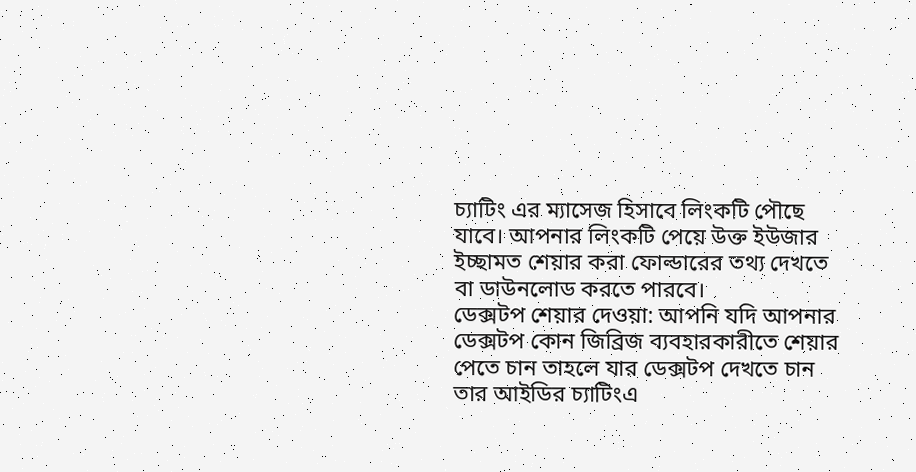চ্যাটিং এর ম্যাসেজ হিসাবে লিংকটি পৌছে যাবে। আপনার লিংকটি পেয়ে উক্ত ইউজার ইচ্ছামত শেয়ার করা ফোল্ডারের তথ্য দেখতে বা ডাউনলোড করতে পারবে।
ডেক্সটপ শেয়ার দেওয়া: আপনি যদি আপনার ডেক্সটপ কোন জিব্রিজ ব্যবহারকারীতে শেয়ার পেতে চান তাহলে যার ডেক্সটপ দেখতে চান তার আইডির চ্যাটিংএ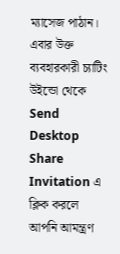ম্যাসেজ পাঠান। এবার উক্ত ব্যবহারকারী চ্যাটিং উইন্ডো থেকে Send Desktop Share Invitation এ ক্লিক করলে আপনি আমন্ত্রণ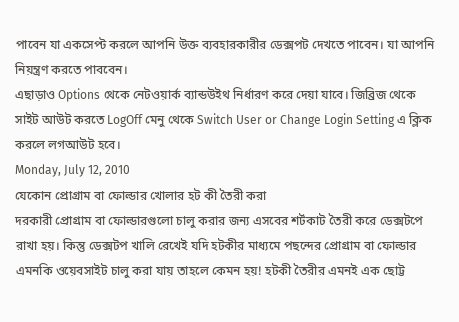পাবেন যা একসেপ্ট করলে আপনি উক্ত ব্যবহারকারীর ডেক্সপট দেখতে পাবেন। যা আপনি নিয়ন্ত্রণ করতে পাববেন।
এছাড়াও Options থেকে নেটওয়ার্ক ব্যান্ডউইথ নির্ধারণ করে দেয়া যাবে। জিব্রিজ থেকে সাইট আউট করতে LogOff মেনু থেকে Switch User or Change Login Setting এ ক্লিক করলে লগআউট হবে।
Monday, July 12, 2010
যেকোন প্রোগ্রাম বা ফোল্ডার খোলার হট কী তৈরী করা
দরকারী প্রোগ্রাম বা ফোল্ডারগুলো চালু করার জন্য এসবের শর্টকাট তৈরী করে ডেক্সটপে রাখা হয়। কিন্তু ডেক্সটপ খালি রেখেই যদি হটকীর মাধ্যমে পছন্দের প্রোগ্রাম বা ফোল্ডার এমনকি ওয়েবসাইট চালু করা যায় তাহলে কেমন হয়! হটকী তৈরীর এমনই এক ছোট্ট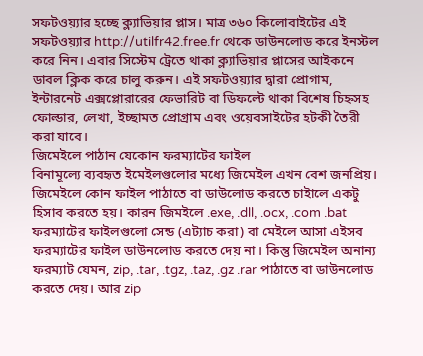সফটওয়্যার হচ্ছে ক্ল্যাভিয়ার প্লাস। মাত্র ৩৬০ কিলোবাইটের এই সফটওয়্যার http://utilfr42.free.fr থেকে ডাউনলোড করে ইনস্টল করে নিন। এবার সিস্টেম ট্রেতে থাকা ক্ল্যাভিয়ার প্লাসের আইকনে ডাবল ক্লিক করে চালু করুন। এই সফটওয়্যার দ্বারা প্রোগাম, ইন্টারনেট এক্সপ্লোরারের ফেভারিট বা ডিফল্টে থাকা বিশেষ চিহ্নসহ ফোল্ডার, লেখা, ইচ্ছামত প্রোগ্রাম এবং ওয়েবসাইটের হটকী তৈরী করা যাবে।
জিমেইলে পাঠান যেকোন ফরম্যাটের ফাইল
বিনামূল্যে ব্যবহৃত ইমেইলগুলোর মধ্যে জিমেইল এখন বেশ জনপ্রিয়। জিমেইলে কোন ফাইল পাঠাতে বা ডাউলোড করতে চাইালে একটু হিসাব করতে হয়। কারন জিমইলে .exe, .dll, .ocx, .com .bat ফরম্যাটের ফাইলগুলো সেন্ড (এট্যাচ করা) বা মেইলে আসা এইসব ফরম্যাটের ফাইল ডাউনলোড করতে দেয় না। কিন্তু জিমেইল অনান্য ফরম্যাট যেমন, zip, .tar, .tgz, .taz, .gz .rar পাঠাতে বা ডাউনলোড করতে দেয়। আর zip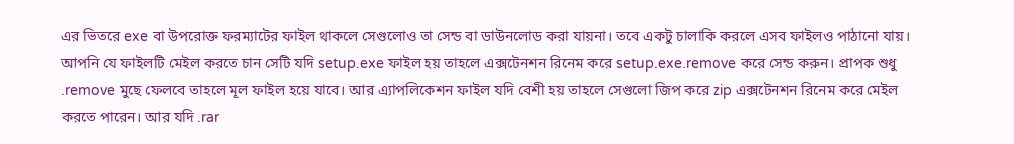এর ভিতরে exe বা উপরোক্ত ফরম্যাটের ফাইল থাকলে সেগুলোও তা সেন্ড বা ডাউনলোড করা যায়না। তবে একটু চালাকি করলে এসব ফাইলও পাঠানো যায়।
আপনি যে ফাইলটি মেইল করতে চান সেটি যদি setup.exe ফাইল হয় তাহলে এক্সটেনশন রিনেম করে setup.exe.remove করে সেন্ড করুন। প্রাপক শুধু .remove মুছে ফেলবে তাহলে মূল ফাইল হয়ে যাবে। আর এ্যাপলিকেশন ফাইল যদি বেশী হয় তাহলে সেগুলো জিপ করে zip এক্সটেনশন রিনেম করে মেইল করতে পারেন। আর যদি .rar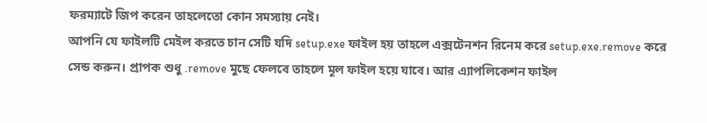ফরম্যাটে জিপ করেন তাহলেতো কোন সমস্যায় নেই।
আপনি যে ফাইলটি মেইল করতে চান সেটি যদি setup.exe ফাইল হয় তাহলে এক্সটেনশন রিনেম করে setup.exe.remove করে সেন্ড করুন। প্রাপক শুধু .remove মুছে ফেলবে তাহলে মূল ফাইল হয়ে যাবে। আর এ্যাপলিকেশন ফাইল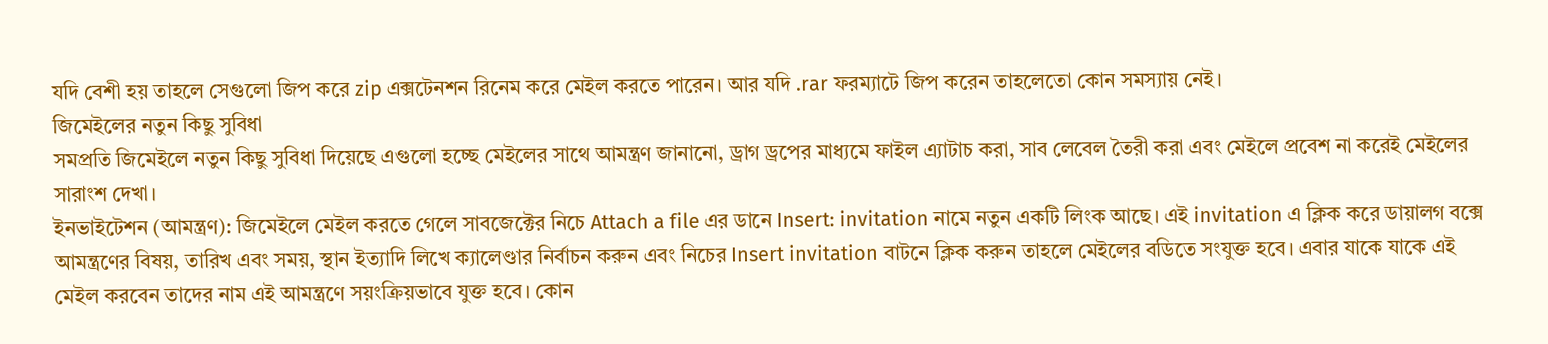যদি বেশী হয় তাহলে সেগুলো জিপ করে zip এক্সটেনশন রিনেম করে মেইল করতে পারেন। আর যদি .rar ফরম্যাটে জিপ করেন তাহলেতো কোন সমস্যায় নেই।
জিমেইলের নতুন কিছু সুবিধা
সমপ্রতি জিমেইলে নতুন কিছু সুবিধা দিয়েছে এগুলো হচ্ছে মেইলের সাথে আমন্ত্রণ জানানো, ড্রাগ ড্রপের মাধ্যমে ফাইল এ্যাটাচ করা, সাব লেবেল তৈরী করা এবং মেইলে প্রবেশ না করেই মেইলের সারাংশ দেখা।
ইনভাইটেশন (আমন্ত্রণ): জিমেইলে মেইল করতে গেলে সাবজেক্টের নিচে Attach a file এর ডানে Insert: invitation নামে নতুন একটি লিংক আছে। এই invitation এ ক্লিক করে ডায়ালগ বক্সে আমন্ত্রণের বিষয়, তারিখ এবং সময়, স্থান ইত্যাদি লিখে ক্যালেণ্ডার নির্বাচন করুন এবং নিচের Insert invitation বাটনে ক্লিক করুন তাহলে মেইলের বডিতে সংযুক্ত হবে। এবার যাকে যাকে এই মেইল করবেন তাদের নাম এই আমন্ত্রণে সয়ংক্রিয়ভাবে যুক্ত হবে। কোন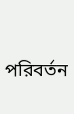পরিবর্তন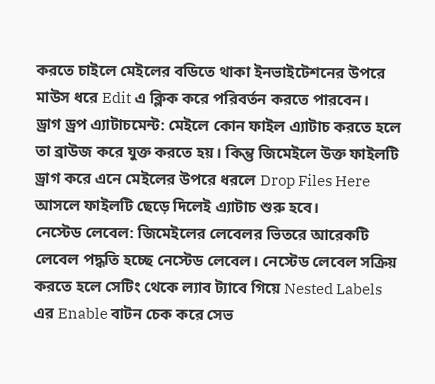করতে চাইলে মেইলের বডিতে থাকা ইনভাইটেশনের উপরে মাউস ধরে Edit এ ক্লিক করে পরিবর্তন করতে পারবেন।
ড্রাগ ড্রপ এ্যাটাচমেন্ট: মেইলে কোন ফাইল এ্যাটাচ করতে হলে তা ব্রাউজ করে যুক্ত করতে হয়। কিন্তু জিমেইলে উক্ত ফাইলটি ড্রাগ করে এনে মেইলের উপরে ধরলে Drop Files Here আসলে ফাইলটি ছেড়ে দিলেই এ্যাটাচ শুরু হবে।
নেস্টেড লেবেল: জিমেইলের লেবেলর ভিতরে আরেকটি লেবেল পদ্ধতি হচ্ছে নেস্টেড লেবেল। নেস্টেড লেবেল সক্রিয় করতে হলে সেটিং থেকে ল্যাব ট্যাবে গিয়ে Nested Labels এর Enable বাটন চেক করে সেভ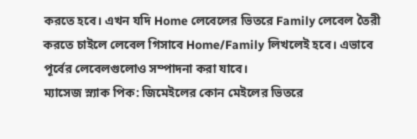করতে হবে। এখন যদি Home লেবেলের ভিতরে Family লেবেল তৈরী করতে চাইলে লেবেল গিসাবে Home/Family লিখলেই হবে। এভাবে পূর্বের লেবেলগুলোও সম্পাদনা করা যাবে।
ম্যাসেজ স্ন্যাক পিক: জিমেইলের কোন মেইলের ভিতরে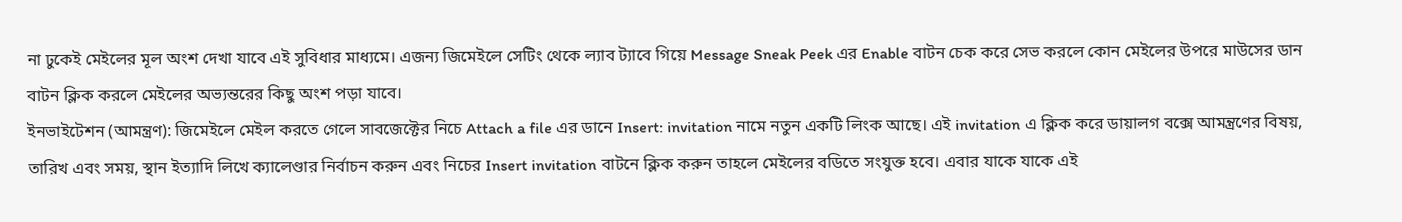না ঢুকেই মেইলের মূল অংশ দেখা যাবে এই সুবিধার মাধ্যমে। এজন্য জিমেইলে সেটিং থেকে ল্যাব ট্যাবে গিয়ে Message Sneak Peek এর Enable বাটন চেক করে সেভ করলে কোন মেইলের উপরে মাউসের ডান বাটন ক্লিক করলে মেইলের অভ্যন্তরের কিছু অংশ পড়া যাবে।
ইনভাইটেশন (আমন্ত্রণ): জিমেইলে মেইল করতে গেলে সাবজেক্টের নিচে Attach a file এর ডানে Insert: invitation নামে নতুন একটি লিংক আছে। এই invitation এ ক্লিক করে ডায়ালগ বক্সে আমন্ত্রণের বিষয়, তারিখ এবং সময়, স্থান ইত্যাদি লিখে ক্যালেণ্ডার নির্বাচন করুন এবং নিচের Insert invitation বাটনে ক্লিক করুন তাহলে মেইলের বডিতে সংযুক্ত হবে। এবার যাকে যাকে এই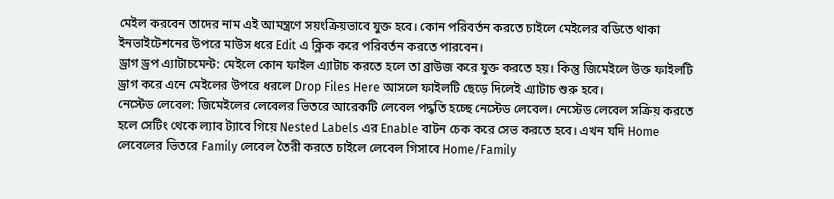মেইল করবেন তাদের নাম এই আমন্ত্রণে সয়ংক্রিয়ভাবে যুক্ত হবে। কোন পরিবর্তন করতে চাইলে মেইলের বডিতে থাকা ইনভাইটেশনের উপরে মাউস ধরে Edit এ ক্লিক করে পরিবর্তন করতে পারবেন।
ড্রাগ ড্রপ এ্যাটাচমেন্ট: মেইলে কোন ফাইল এ্যাটাচ করতে হলে তা ব্রাউজ করে যুক্ত করতে হয়। কিন্তু জিমেইলে উক্ত ফাইলটি ড্রাগ করে এনে মেইলের উপরে ধরলে Drop Files Here আসলে ফাইলটি ছেড়ে দিলেই এ্যাটাচ শুরু হবে।
নেস্টেড লেবেল: জিমেইলের লেবেলর ভিতরে আরেকটি লেবেল পদ্ধতি হচ্ছে নেস্টেড লেবেল। নেস্টেড লেবেল সক্রিয় করতে হলে সেটিং থেকে ল্যাব ট্যাবে গিয়ে Nested Labels এর Enable বাটন চেক করে সেভ করতে হবে। এখন যদি Home লেবেলের ভিতরে Family লেবেল তৈরী করতে চাইলে লেবেল গিসাবে Home/Family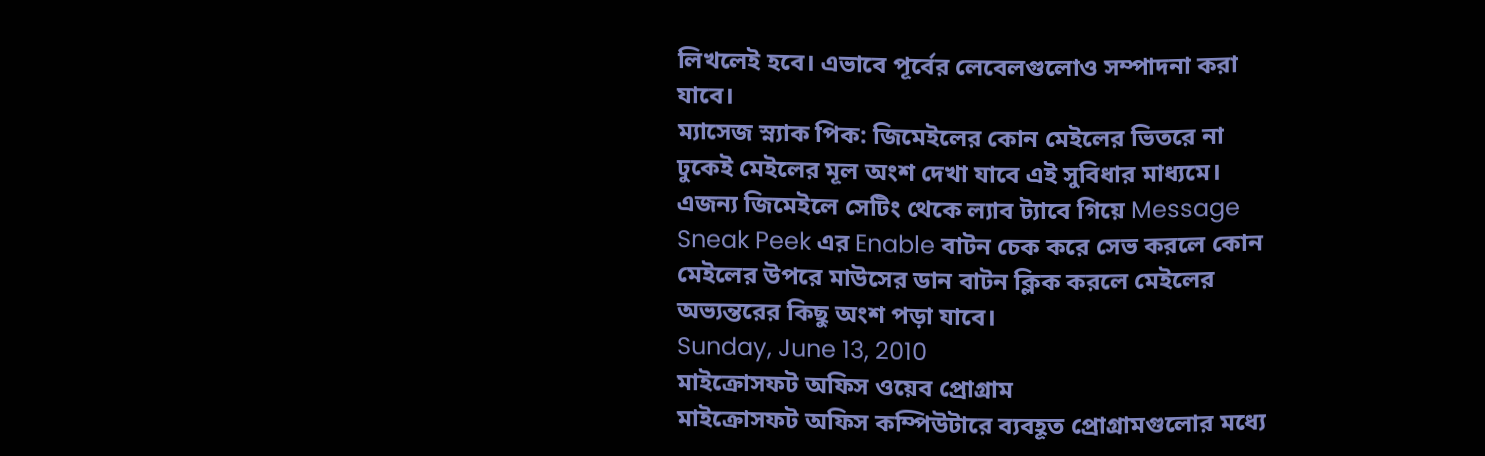লিখলেই হবে। এভাবে পূর্বের লেবেলগুলোও সম্পাদনা করা যাবে।
ম্যাসেজ স্ন্যাক পিক: জিমেইলের কোন মেইলের ভিতরে না ঢুকেই মেইলের মূল অংশ দেখা যাবে এই সুবিধার মাধ্যমে। এজন্য জিমেইলে সেটিং থেকে ল্যাব ট্যাবে গিয়ে Message Sneak Peek এর Enable বাটন চেক করে সেভ করলে কোন মেইলের উপরে মাউসের ডান বাটন ক্লিক করলে মেইলের অভ্যন্তরের কিছু অংশ পড়া যাবে।
Sunday, June 13, 2010
মাইক্রোসফট অফিস ওয়েব প্রোগ্রাম
মাইক্রোসফট অফিস কম্পিউটারে ব্যবহূত প্রোগ্রামগুলোর মধ্যে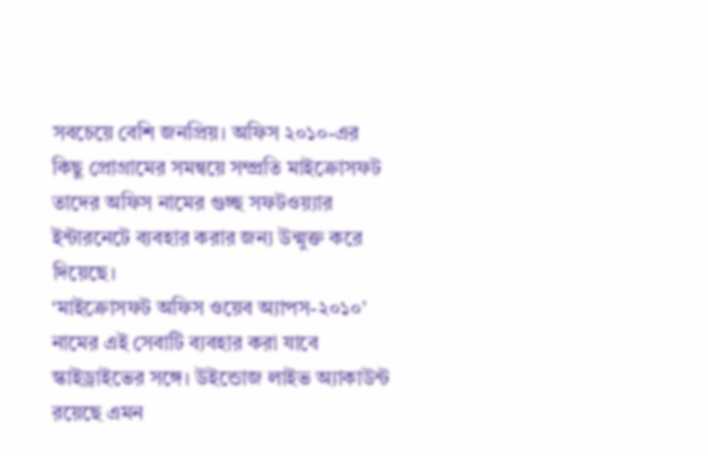সবচেয়ে বেশি জনপ্রিয়। অফিস ২০১০-এর কিছু প্রোগ্রামের সমন্বয়ে সম্প্রতি মাইক্রোসফট তাদের অফিস নামের গুচ্ছ সফটওয়্যার ইন্টারনেটে ব্যবহার করার জন্য উন্মুক্ত করে দিয়েছে।
‘মাইক্রোসফট অফিস ওয়েব অ্যাপস-২০১০’ নামের এই সেবাটি ব্যবহার করা যাবে স্কাইড্রাইভের সঙ্গে। উইন্ডোজ লাইভ অ্যাকাউন্ট রয়েছে এমন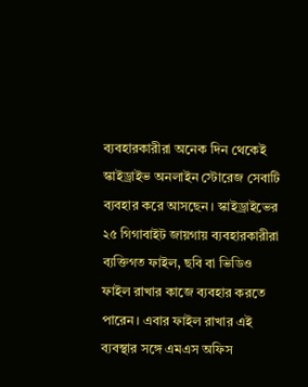ব্যবহারকারীরা অনেক দিন থেকেই স্কাইড্রাইভ অনলাইন স্টোরেজ সেবাটি ব্যবহার করে আসছেন। স্কাইড্রাইভের ২৫ গিগাবাইট জায়গায় ব্যবহারকারীরা ব্যক্তিগত ফাইল, ছবি বা ভিডিও ফাইল রাখার কাজে ব্যবহার করতে পারেন। এবার ফাইল রাখার এই ব্যবস্থার সঙ্গে এমএস অফিস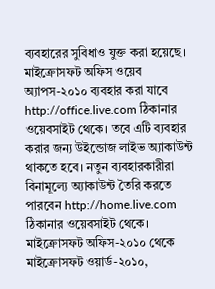ব্যবহারের সুবিধাও যুক্ত করা হয়েছে। মাইক্রোসফট অফিস ওয়েব অ্যাপস-২০১০ ব্যবহার করা যাবে http://office.live.com ঠিকানার ওয়েবসাইট থেকে। তবে এটি ব্যবহার করার জন্য উইন্ডোজ লাইভ অ্যাকাউন্ট থাকতে হবে। নতুন ব্যবহারকারীরা বিনামূল্যে অ্যাকাউন্ট তৈরি করতে পারবেন http://home.live.com ঠিকানার ওয়েবসাইট থেকে। মাইক্রোসফট অফিস-২০১০ থেকে মাইক্রোসফট ওয়ার্ড-২০১০,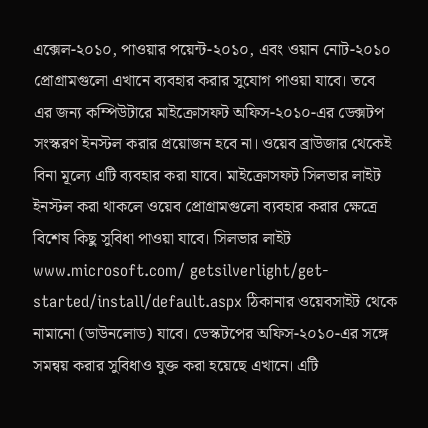এক্সেল-২০১০, পাওয়ার পয়েন্ট-২০১০, এবং ওয়ান নোট-২০১০ প্রোগ্রামগুলো এখানে ব্যবহার করার সুযোগ পাওয়া যাবে। তবে এর জন্য কম্পিউটারে মাইক্রোসফট অফিস-২০১০-এর ডেক্সটপ সংস্করণ ইনস্টল করার প্রয়োজন হবে না। ওয়েব ব্রাউজার থেকেই বিনা মূল্যে এটি ব্যবহার করা যাবে। মাইক্রোসফট সিলভার লাইট ইনস্টল করা থাকলে ওয়েব প্রোগ্রামগুলো ব্যবহার করার ক্ষেত্রে বিশেষ কিছু সুবিধা পাওয়া যাবে। সিলভার লাইট www.microsoft.com/ getsilverlight/get-started/install/default.aspx ঠিকানার ওয়েবসাইট থেকে নামানো (ডাউনলোড) যাবে। ডেস্কটপের অফিস-২০১০-এর সঙ্গে সমন্বয় করার সুবিধাও যুক্ত করা হয়েছে এখানে। এটি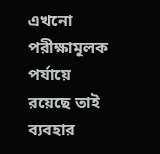এখনো পরীক্ষামূলক পর্যায়ে রয়েছে তাই ব্যবহার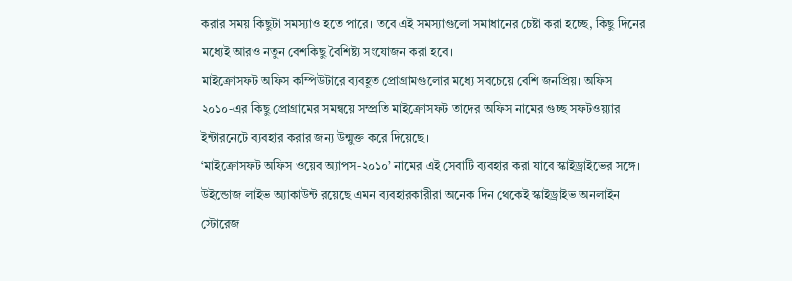করার সময় কিছুটা সমস্যাও হতে পারে। তবে এই সমস্যাগুলো সমাধানের চেষ্টা করা হচ্ছে, কিছু দিনের মধ্যেই আরও নতুন বেশকিছু বৈশিষ্ট্য সংযোজন করা হবে।
মাইক্রোসফট অফিস কম্পিউটারে ব্যবহূত প্রোগ্রামগুলোর মধ্যে সবচেয়ে বেশি জনপ্রিয়। অফিস ২০১০-এর কিছু প্রোগ্রামের সমন্বয়ে সম্প্রতি মাইক্রোসফট তাদের অফিস নামের গুচ্ছ সফটওয়্যার ইন্টারনেটে ব্যবহার করার জন্য উন্মুক্ত করে দিয়েছে।
‘মাইক্রোসফট অফিস ওয়েব অ্যাপস-২০১০’ নামের এই সেবাটি ব্যবহার করা যাবে স্কাইড্রাইভের সঙ্গে। উইন্ডোজ লাইভ অ্যাকাউন্ট রয়েছে এমন ব্যবহারকারীরা অনেক দিন থেকেই স্কাইড্রাইভ অনলাইন স্টোরেজ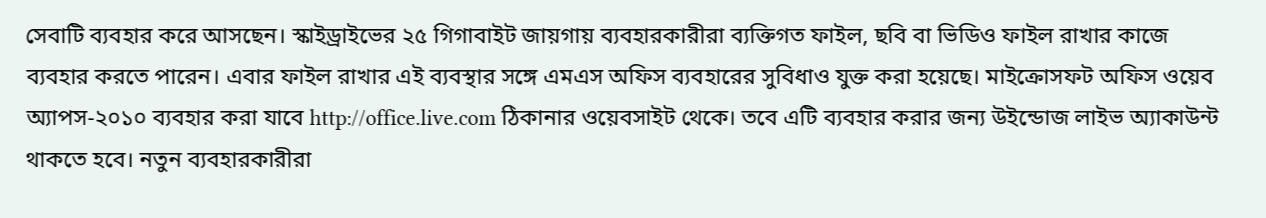সেবাটি ব্যবহার করে আসছেন। স্কাইড্রাইভের ২৫ গিগাবাইট জায়গায় ব্যবহারকারীরা ব্যক্তিগত ফাইল, ছবি বা ভিডিও ফাইল রাখার কাজে ব্যবহার করতে পারেন। এবার ফাইল রাখার এই ব্যবস্থার সঙ্গে এমএস অফিস ব্যবহারের সুবিধাও যুক্ত করা হয়েছে। মাইক্রোসফট অফিস ওয়েব অ্যাপস-২০১০ ব্যবহার করা যাবে http://office.live.com ঠিকানার ওয়েবসাইট থেকে। তবে এটি ব্যবহার করার জন্য উইন্ডোজ লাইভ অ্যাকাউন্ট থাকতে হবে। নতুন ব্যবহারকারীরা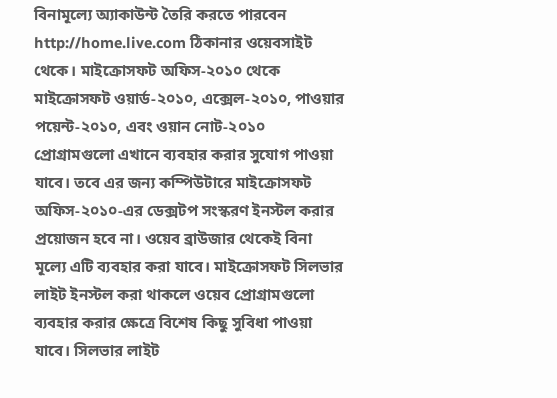বিনামূল্যে অ্যাকাউন্ট তৈরি করতে পারবেন http://home.live.com ঠিকানার ওয়েবসাইট থেকে। মাইক্রোসফট অফিস-২০১০ থেকে মাইক্রোসফট ওয়ার্ড-২০১০, এক্সেল-২০১০, পাওয়ার পয়েন্ট-২০১০, এবং ওয়ান নোট-২০১০ প্রোগ্রামগুলো এখানে ব্যবহার করার সুযোগ পাওয়া যাবে। তবে এর জন্য কম্পিউটারে মাইক্রোসফট অফিস-২০১০-এর ডেক্সটপ সংস্করণ ইনস্টল করার প্রয়োজন হবে না। ওয়েব ব্রাউজার থেকেই বিনা মূল্যে এটি ব্যবহার করা যাবে। মাইক্রোসফট সিলভার লাইট ইনস্টল করা থাকলে ওয়েব প্রোগ্রামগুলো ব্যবহার করার ক্ষেত্রে বিশেষ কিছু সুবিধা পাওয়া যাবে। সিলভার লাইট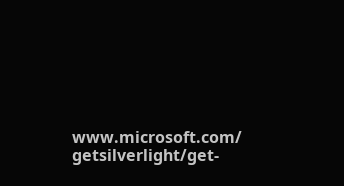www.microsoft.com/ getsilverlight/get-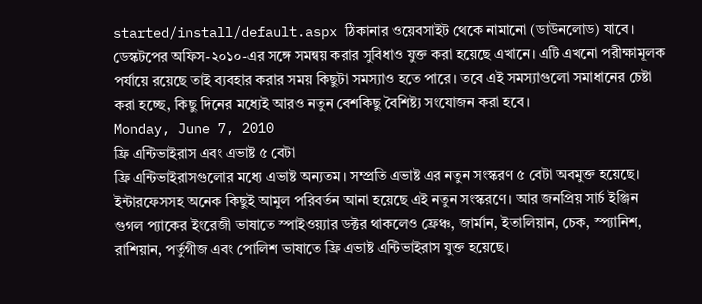started/install/default.aspx ঠিকানার ওয়েবসাইট থেকে নামানো (ডাউনলোড) যাবে। ডেস্কটপের অফিস-২০১০-এর সঙ্গে সমন্বয় করার সুবিধাও যুক্ত করা হয়েছে এখানে। এটি এখনো পরীক্ষামূলক পর্যায়ে রয়েছে তাই ব্যবহার করার সময় কিছুটা সমস্যাও হতে পারে। তবে এই সমস্যাগুলো সমাধানের চেষ্টা করা হচ্ছে, কিছু দিনের মধ্যেই আরও নতুন বেশকিছু বৈশিষ্ট্য সংযোজন করা হবে।
Monday, June 7, 2010
ফ্রি এন্টিভাইরাস এবং এভাষ্ট ৫ বেটা
ফ্রি এন্টিভাইরাসগুলোর মধ্যে এভাষ্ট অন্যতম। সম্প্রতি এভাষ্ট এর নতুন সংস্করণ ৫ বেটা অবমুক্ত হয়েছে। ইন্টারফেসসহ অনেক কিছুই আমুল পরিবর্তন আনা হয়েছে এই নতুন সংস্করণে। আর জনপ্রিয় সার্চ ইঞ্জিন গুগল প্যাকের ইংরেজী ভাষাতে স্পাইওয়্যার ডক্টর থাকলেও ফ্রেঞ্চ, জার্মান, ইতালিয়ান, চেক, স্প্যানিশ, রাশিয়ান, পর্তুগীজ এবং পোলিশ ভাষাতে ফ্রি এভাষ্ট এন্টিভাইরাস যুক্ত হয়েছে।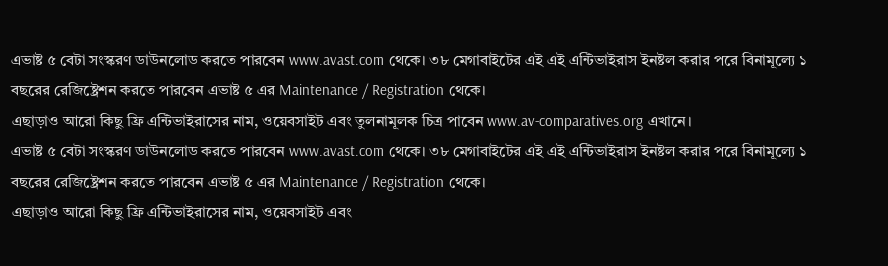এভাষ্ট ৫ বেটা সংস্করণ ডাউনলোড করতে পারবেন www.avast.com থেকে। ৩৮ মেগাবাইটের এই এই এন্টিভাইরাস ইনষ্টল করার পরে বিনামূল্যে ১ বছরের রেজিষ্ট্রেশন করতে পারবেন এভাষ্ট ৫ এর Maintenance / Registration থেকে।
এছাড়াও আরো কিছু ফ্রি এন্টিভাইরাসের নাম, ওয়েবসাইট এবং তুলনামূলক চিত্র পাবেন www.av-comparatives.org এখানে।
এভাষ্ট ৫ বেটা সংস্করণ ডাউনলোড করতে পারবেন www.avast.com থেকে। ৩৮ মেগাবাইটের এই এই এন্টিভাইরাস ইনষ্টল করার পরে বিনামূল্যে ১ বছরের রেজিষ্ট্রেশন করতে পারবেন এভাষ্ট ৫ এর Maintenance / Registration থেকে।
এছাড়াও আরো কিছু ফ্রি এন্টিভাইরাসের নাম, ওয়েবসাইট এবং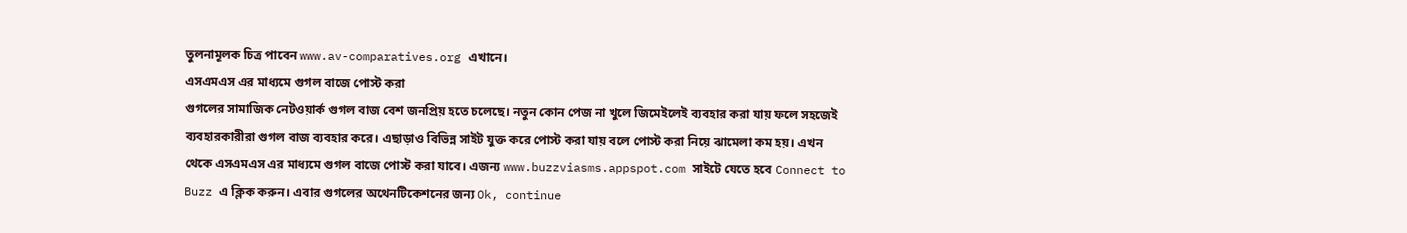তুলনামূলক চিত্র পাবেন www.av-comparatives.org এখানে।
এসএমএস এর মাধ্যমে গুগল বাজে পোস্ট করা
গুগলের সামাজিক নেটওয়ার্ক গুগল বাজ বেশ জনপ্রিয় হতে চলেছে। নতুন কোন পেজ না খুলে জিমেইলেই ব্যবহার করা যায় ফলে সহজেই ব্যবহারকারীরা গুগল বাজ ব্যবহার করে। এছাড়াও বিভিন্ন সাইট যুক্ত করে পোস্ট করা যায় বলে পোস্ট করা নিয়ে ঝামেলা কম হয়। এখন থেকে এসএমএস এর মাধ্যমে গুগল বাজে পোস্ট করা যাবে। এজন্য www.buzzviasms.appspot.com সাইটে যেতে হবে Connect to Buzz এ ক্লিক করুন। এবার গুগলের অথেনটিকেশনের জন্য Ok, continue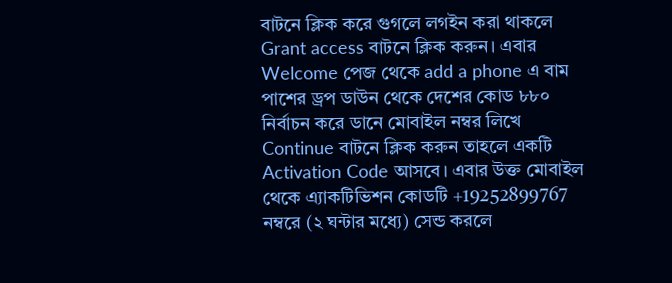বাটনে ক্লিক করে গুগলে লগইন করা থাকলে Grant access বাটনে ক্লিক করুন। এবার Welcome পেজ থেকে add a phone এ বাম পাশের ড্রপ ডাউন থেকে দেশের কোড ৮৮০ নির্বাচন করে ডানে মোবাইল নম্বর লিখে Continue বাটনে ক্লিক করুন তাহলে একটি Activation Code আসবে। এবার উক্ত মোবাইল থেকে এ্যাকটিভিশন কোডটি +19252899767 নম্বরে (২ ঘন্টার মধ্যে) সেন্ড করলে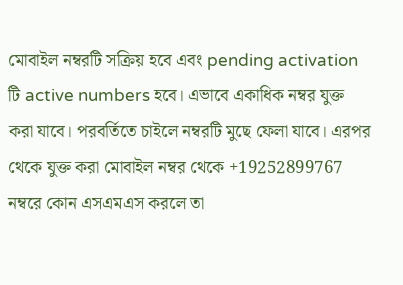মোবাইল নম্বরটি সক্রিয় হবে এবং pending activation টি active numbers হবে। এভাবে একাধিক নম্বর যুক্ত করা যাবে। পরবর্তিতে চাইলে নম্বরটি মুছে ফেলা যাবে। এরপর থেকে যুক্ত করা মোবাইল নম্বর থেকে +19252899767 নম্বরে কোন এসএমএস করলে তা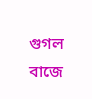গুগল বাজে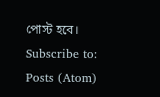পোস্ট হবে।
Subscribe to:
Posts (Atom)